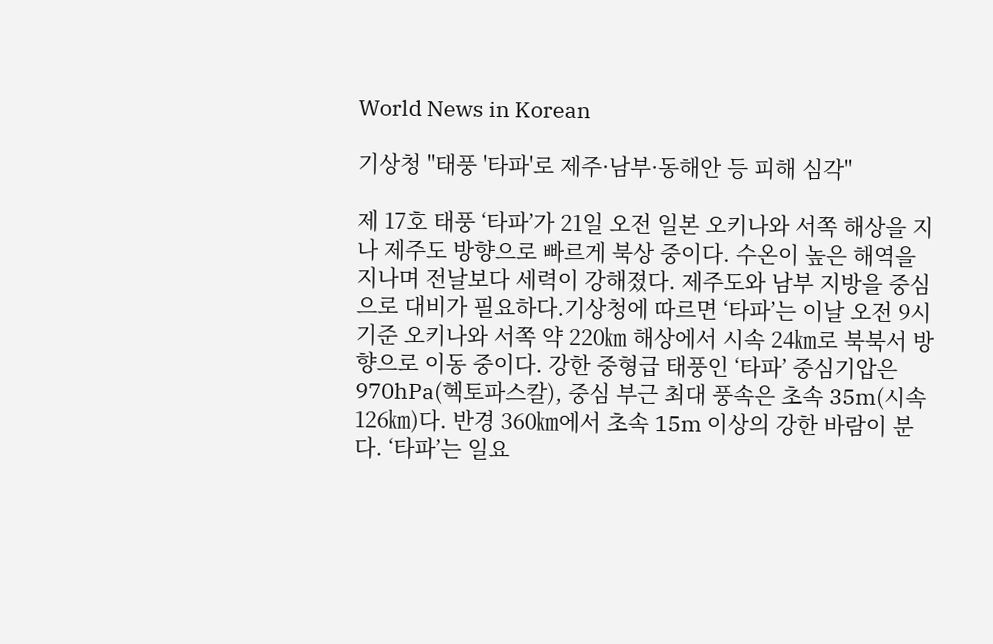World News in Korean

기상청 "태풍 '타파'로 제주·남부·동해안 등 피해 심각"

제 17호 태풍 ‘타파’가 21일 오전 일본 오키나와 서쪽 해상을 지나 제주도 방향으로 빠르게 북상 중이다. 수온이 높은 해역을 지나며 전날보다 세력이 강해졌다. 제주도와 남부 지방을 중심으로 대비가 필요하다.기상청에 따르면 ‘타파’는 이날 오전 9시 기준 오키나와 서쪽 약 220㎞ 해상에서 시속 24㎞로 북북서 방향으로 이동 중이다. 강한 중형급 태풍인 ‘타파’ 중심기압은 970hPa(헥토파스칼), 중심 부근 최대 풍속은 초속 35m(시속 126㎞)다. 반경 360㎞에서 초속 15m 이상의 강한 바람이 분다. ‘타파’는 일요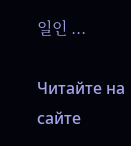일인 ...

Читайте на сайте